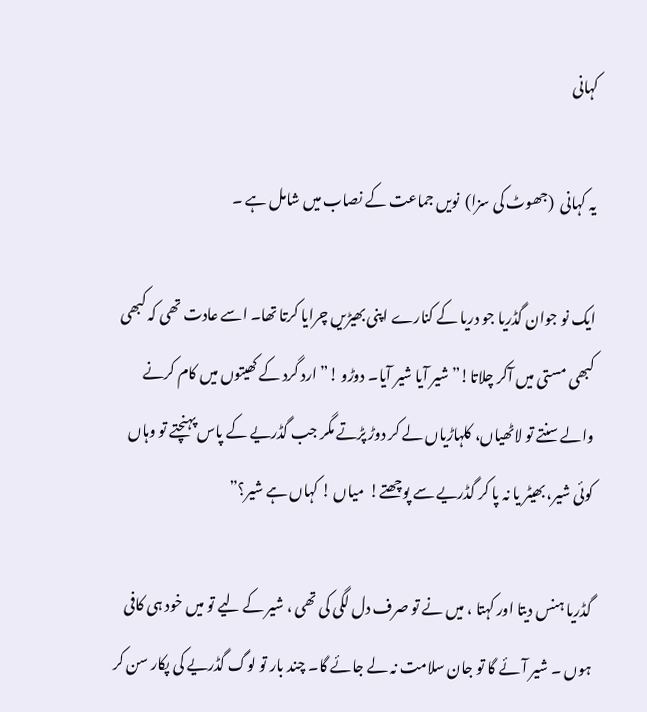کہانی

یہ کہانی  (جھوٹ کی سزا)  نویں جماعت کے نصاب میں شامل ہے ۔

ایک نو جوان گڈریا جو دریا کے کنارے اپنی بھیڑیں چرایا کرتا تھا۔ اسے عادت تھی کہ کبھی کبھی مستی میں آکر چلاتا!” شیر آیا شیر آیا۔ دوڑو !” ارد گرد کے کھیتوں میں کام کرنے والے سنتے تو لاٹھیاں، کلہاڑیاں لے کر دوڑ پڑتے مگر جب گڈریے کے پاس پہنچتے تو وہاں کوئی شیر، بھیٹر یا نہ پا کر گڈریے سے پوچھتے!  میاں ! کہاں ہے شیر؟”

گڈریا ہنس دیتا اور کہتا ، میں نے تو صرف دل لگی کی تھی ، شیر کے لیے تو میں خود ہی کافی ہوں ۔ شیر آئے گا تو جان سلامت نہ لے جائے گا۔ چند بار تو لوگ گڈریے کی پکار سن کر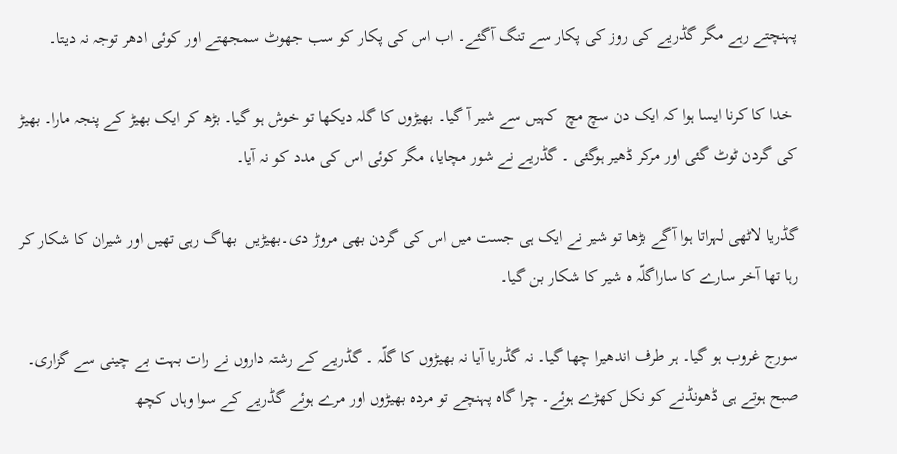پہنچتے رہے مگر گڈریے کی روز کی پکار سے تنگ آگئے۔ اب اس کی پکار کو سب جھوٹ سمجھتے اور کوئی ادھر توجہ نہ دیتا۔

 خدا کا کرنا ایسا ہوا کہ ایک دن سچ مچ  کہیں سے شیر آ گیا۔ بھیڑوں کا گلہ دیکھا تو خوش ہو گیا۔ بڑھ کر ایک بھیڑ کے پنجہ مارا۔ بھیڑ کی گردن ٹوٹ گئی اور مرکر ڈھیر ہوگئی ۔ گڈریے نے شور مچایا، مگر کوئی اس کی مدد کو نہ آیا۔

گڈریا لاٹھی لہراتا ہوا آگے بڑھا تو شیر نے ایک ہی جست میں اس کی گردن بھی مروڑ دی۔بھیڑیں  بھاگ رہی تھیں اور شیران کا شکار کر رہا تھا آخر سارے کا ساراگلّہ ہ شیر کا شکار بن گیا۔

سورج غروب ہو گیا۔ ہر طرف اندھیرا چھا گیا۔ نہ گڈریا آیا نہ بھیڑوں کا گلّہ ۔ گڈریے کے رشتہ داروں نے رات بہت بے چینی سے گزاری۔ صبح ہوتے ہی ڈھونڈنے کو نکل کھڑے ہوئے۔ چرا گاہ پہنچے تو مردہ بھیڑوں اور مرے ہوئے گڈریے کے سوا وہاں کچھ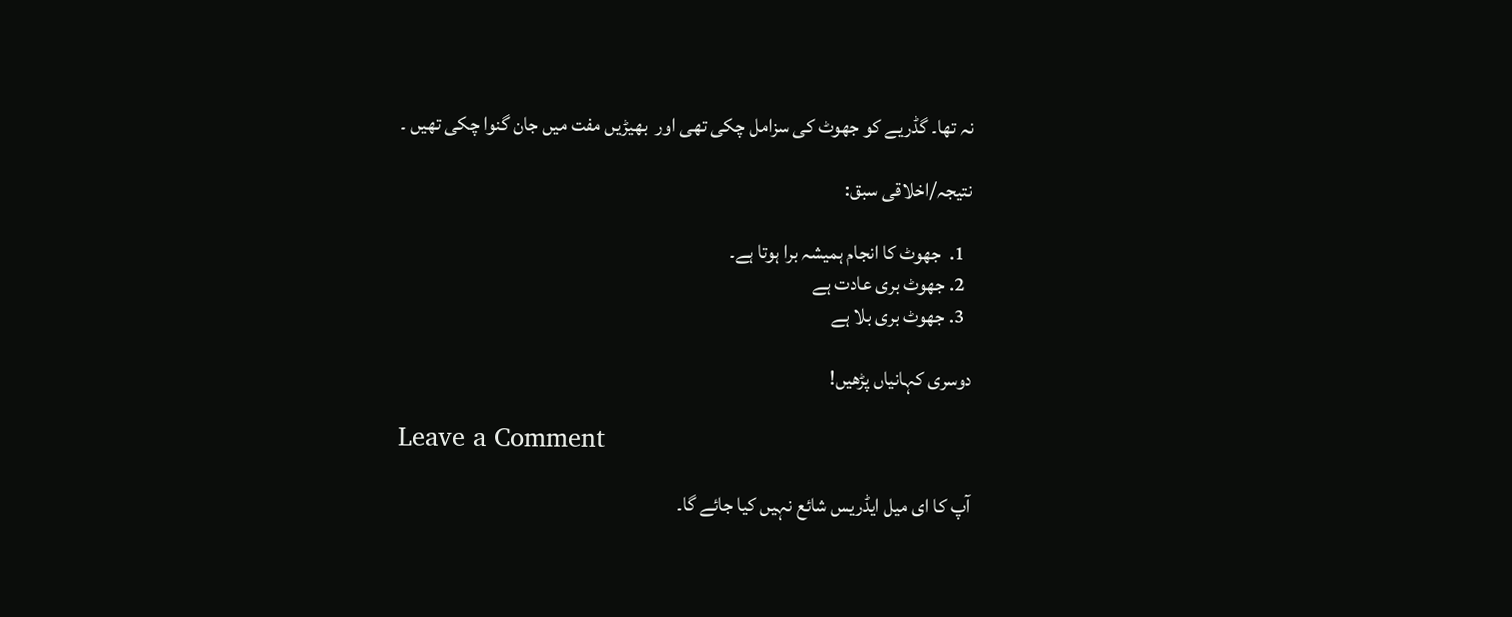نہ تھا۔ گڈریے کو جھوٹ کی سزامل چکی تھی اور  بھیڑیں مفت میں جان گنوا چکی تھیں ۔

نتیجہ/اخلاقی سبق:

  1.  جھوٹ کا انجام ہمیشہ برا ہوتا ہے۔
  2. جھوٹ بری عادت ہے
  3. جھوٹ بری بلا ہے

دوسری کہانیاں پڑھیں!

Leave a Comment

آپ کا ای میل ایڈریس شائع نہیں کیا جائے گا۔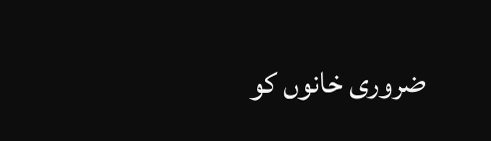ضروری خانوں کو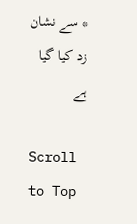* سے نشان زد کیا گیا ہے

Scroll to Top